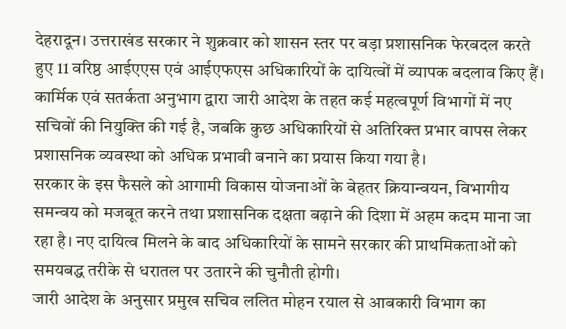देहरादून। उत्तराखंड सरकार ने शुक्रवार को शासन स्तर पर बड़ा प्रशासनिक फेरबदल करते हुए 11 वरिष्ठ आईएएस एवं आईएफएस अधिकारियों के दायित्वों में व्यापक बदलाव किए हैं। कार्मिक एवं सतर्कता अनुभाग द्वारा जारी आदेश के तहत कई महत्वपूर्ण विभागों में नए सचिवों की नियुक्ति की गई है, जबकि कुछ अधिकारियों से अतिरिक्त प्रभार वापस लेकर प्रशासनिक व्यवस्था को अधिक प्रभावी बनाने का प्रयास किया गया है।
सरकार के इस फैसले को आगामी विकास योजनाओं के बेहतर क्रियान्वयन, विभागीय समन्वय को मजबूत करने तथा प्रशासनिक दक्षता बढ़ाने की दिशा में अहम कदम माना जा रहा है। नए दायित्व मिलने के बाद अधिकारियों के सामने सरकार की प्राथमिकताओं को समयबद्ध तरीके से धरातल पर उतारने की चुनौती होगी।
जारी आदेश के अनुसार प्रमुख सचिव ललित मोहन रयाल से आबकारी विभाग का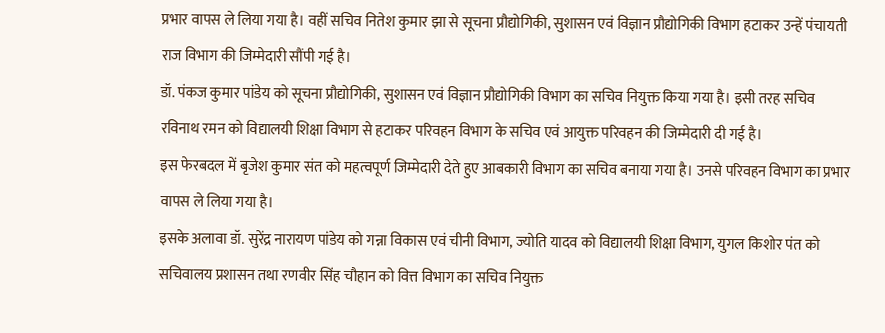प्रभार वापस ले लिया गया है। वहीं सचिव नितेश कुमार झा से सूचना प्रौद्योगिकी, सुशासन एवं विज्ञान प्रौद्योगिकी विभाग हटाकर उन्हें पंचायती राज विभाग की जिम्मेदारी सौंपी गई है।
डॉ. पंकज कुमार पांडेय को सूचना प्रौद्योगिकी, सुशासन एवं विज्ञान प्रौद्योगिकी विभाग का सचिव नियुक्त किया गया है। इसी तरह सचिव रविनाथ रमन को विद्यालयी शिक्षा विभाग से हटाकर परिवहन विभाग के सचिव एवं आयुक्त परिवहन की जिम्मेदारी दी गई है।
इस फेरबदल में बृजेश कुमार संत को महत्वपूर्ण जिम्मेदारी देते हुए आबकारी विभाग का सचिव बनाया गया है। उनसे परिवहन विभाग का प्रभार वापस ले लिया गया है।
इसके अलावा डॉ. सुरेंद्र नारायण पांडेय को गन्ना विकास एवं चीनी विभाग, ज्योति यादव को विद्यालयी शिक्षा विभाग, युगल किशोर पंत को सचिवालय प्रशासन तथा रणवीर सिंह चौहान को वित्त विभाग का सचिव नियुक्त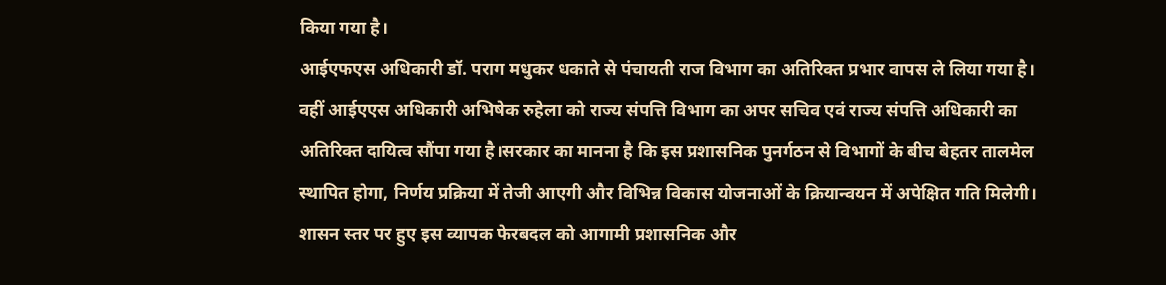किया गया है।
आईएफएस अधिकारी डॉ. पराग मधुकर धकाते से पंचायती राज विभाग का अतिरिक्त प्रभार वापस ले लिया गया है। वहीं आईएएस अधिकारी अभिषेक रुहेला को राज्य संपत्ति विभाग का अपर सचिव एवं राज्य संपत्ति अधिकारी का अतिरिक्त दायित्व सौंपा गया है।सरकार का मानना है कि इस प्रशासनिक पुनर्गठन से विभागों के बीच बेहतर तालमेल स्थापित होगा, निर्णय प्रक्रिया में तेजी आएगी और विभिन्न विकास योजनाओं के क्रियान्वयन में अपेक्षित गति मिलेगी। शासन स्तर पर हुए इस व्यापक फेरबदल को आगामी प्रशासनिक और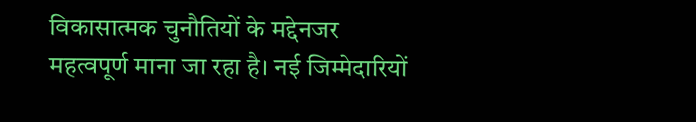विकासात्मक चुनौतियों के मद्देनजर महत्वपूर्ण माना जा रहा है। नई जिम्मेदारियों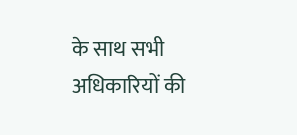के साथ सभी अधिकारियों की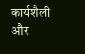कार्यशैली और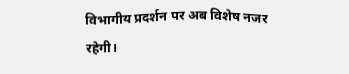विभागीय प्रदर्शन पर अब विशेष नजर रहेगी।